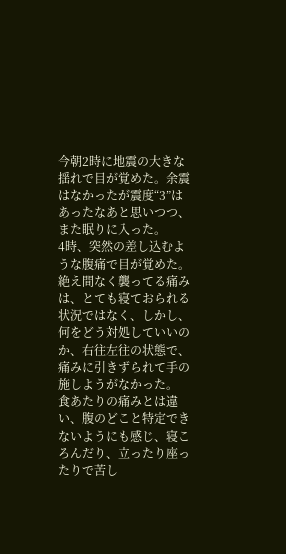今朝2時に地震の大きな揺れで目が覚めた。余震はなかったが震度“3”はあったなあと思いつつ、また眠りに入った。
4時、突然の差し込むような腹痛で目が覚めた。絶え間なく襲ってる痛みは、とても寝ておられる状況ではなく、しかし、何をどう対処していいのか、右往左往の状態で、痛みに引きずられて手の施しようがなかった。
食あたりの痛みとは違い、腹のどこと特定できないようにも感じ、寝ころんだり、立ったり座ったりで苦し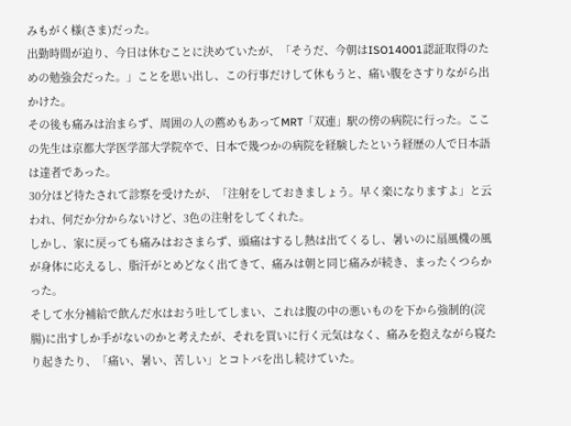みもがく様(さま)だった。
出勤時間が迫り、今日は休むことに決めていたが、「そうだ、今朝はISO14001認証取得のための勉強会だった。」ことを思い出し、この行事だけして休もうと、痛い腹をさすりながら出かけた。
その後も痛みは治まらず、周囲の人の薦めもあってMRT「双連」駅の傍の病院に行った。ここの先生は京都大学医学部大学院卒で、日本で幾つかの病院を経験したという経歴の人で日本語は達者であった。
30分ほど待たされて診察を受けたが、「注射をしておきましょう。早く楽になりますよ」と云われ、何だか分からないけど、3色の注射をしてくれた。
しかし、家に戻っても痛みはおさまらず、頭痛はするし熱は出てくるし、暑いのに扇風機の風が身体に応えるし、脂汗がとめどなく出てきて、痛みは朝と同じ痛みが続き、まったくつらかった。
そして水分補給で飲んだ水はおう吐してしまい、これは腹の中の悪いものを下から強制的(浣腸)に出すしか手がないのかと考えたが、それを買いに行く元気はなく、痛みを抱えながら寝たり起きたり、「痛い、暑い、苦しい」とコトバを出し続けていた。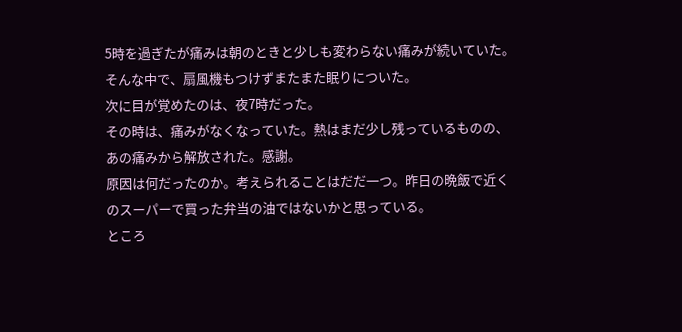5時を過ぎたが痛みは朝のときと少しも変わらない痛みが続いていた。そんな中で、扇風機もつけずまたまた眠りについた。
次に目が覚めたのは、夜7時だった。
その時は、痛みがなくなっていた。熱はまだ少し残っているものの、あの痛みから解放された。感謝。
原因は何だったのか。考えられることはだだ一つ。昨日の晩飯で近くのスーパーで買った弁当の油ではないかと思っている。
ところ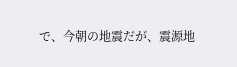で、今朝の地震だが、震源地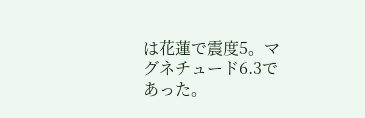は花蓮で震度5。マグネチュード6.3であった。